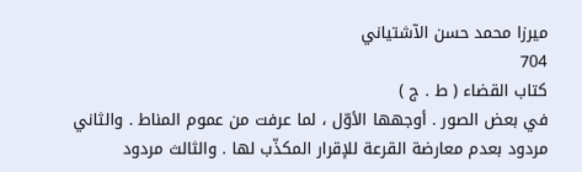ميرزا محمد حسن الآشتياني
704
كتاب القضاء ( ط . ج )
في بعض الصور . أوجهها الأوّل ، لما عرفت من عموم المناط . والثاني مردود بعدم معارضة القرعة للإقرار المكذّب لها . والثالث مردود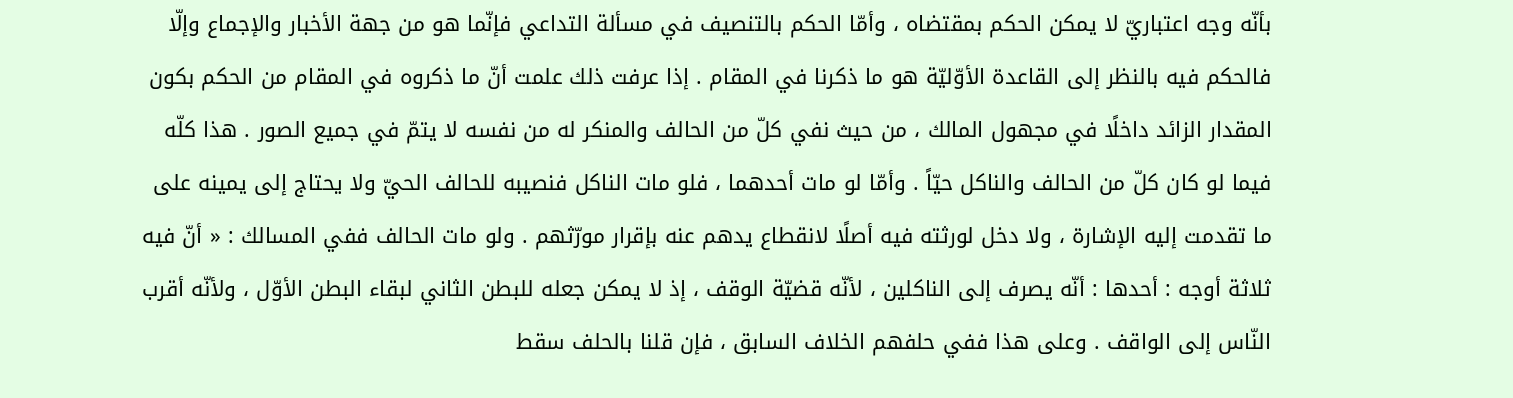بأنّه وجه اعتباريّ لا يمكن الحكم بمقتضاه ، وأمّا الحكم بالتنصيف في مسألة التداعي فإنّما هو من جهة الأخبار والإجماع وإلّا فالحكم فيه بالنظر إلى القاعدة الأوّليّة هو ما ذكرنا في المقام . إذا عرفت ذلك علمت أنّ ما ذكروه في المقام من الحكم بكون المقدار الزائد داخلًا في مجهول المالك ، من حيث نفي كلّ من الحالف والمنكر له من نفسه لا يتمّ في جميع الصور . هذا كلّه فيما لو كان كلّ من الحالف والناكل حيّاً . وأمّا لو مات أحدهما ، فلو مات الناكل فنصيبه للحالف الحيّ ولا يحتاج إلى يمينه على ما تقدمت إليه الإشارة ، ولا دخل لورثته فيه أصلًا لانقطاع يدهم عنه بإقرار مورّثهم . ولو مات الحالف ففي المسالك : « أنّ فيه ثلاثة أوجه : أحدها : أنّه يصرف إلى الناكلين ، لأنّه قضيّة الوقف ، إذ لا يمكن جعله للبطن الثاني لبقاء البطن الأوّل ، ولأنّه أقرب النّاس إلى الواقف . وعلى هذا ففي حلفهم الخلاف السابق ، فإن قلنا بالحلف سقط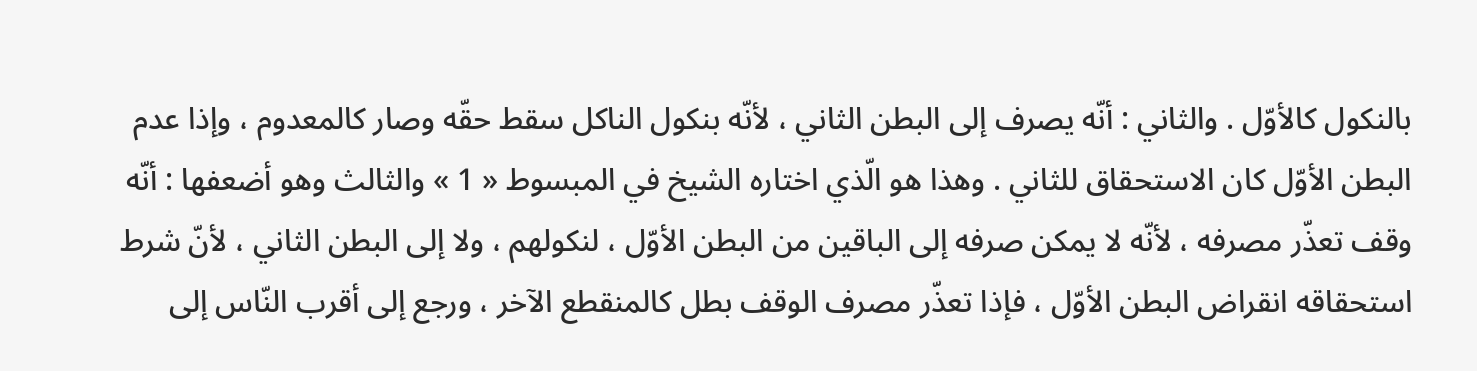بالنكول كالأوّل . والثاني : أنّه يصرف إلى البطن الثاني ، لأنّه بنكول الناكل سقط حقّه وصار كالمعدوم ، وإذا عدم البطن الأوّل كان الاستحقاق للثاني . وهذا هو الّذي اختاره الشيخ في المبسوط « 1 » والثالث وهو أضعفها : أنّه وقف تعذّر مصرفه ، لأنّه لا يمكن صرفه إلى الباقين من البطن الأوّل ، لنكولهم ، ولا إلى البطن الثاني ، لأنّ شرط استحقاقه انقراض البطن الأوّل ، فإذا تعذّر مصرف الوقف بطل كالمنقطع الآخر ، ورجع إلى أقرب النّاس إلى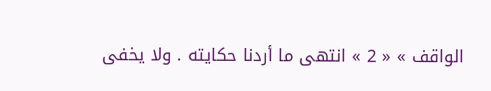الواقف » « 2 » انتهى ما أردنا حكايته . ولا يخفى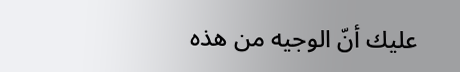عليك أنّ الوجيه من هذه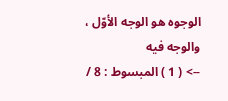الوجوه هو الوجه الأوّل ، والوجه فيه
--> ( 1 ) المبسوط : 8 /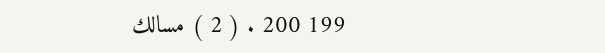199 200 . ( 2 ) مسالك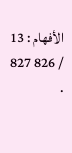الأفهام : 13 / 826 827 .